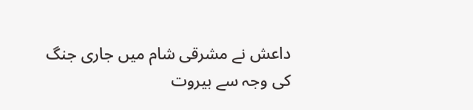داعش نے مشرقی شام میں جاری جنگ کی وجہ سے بیروت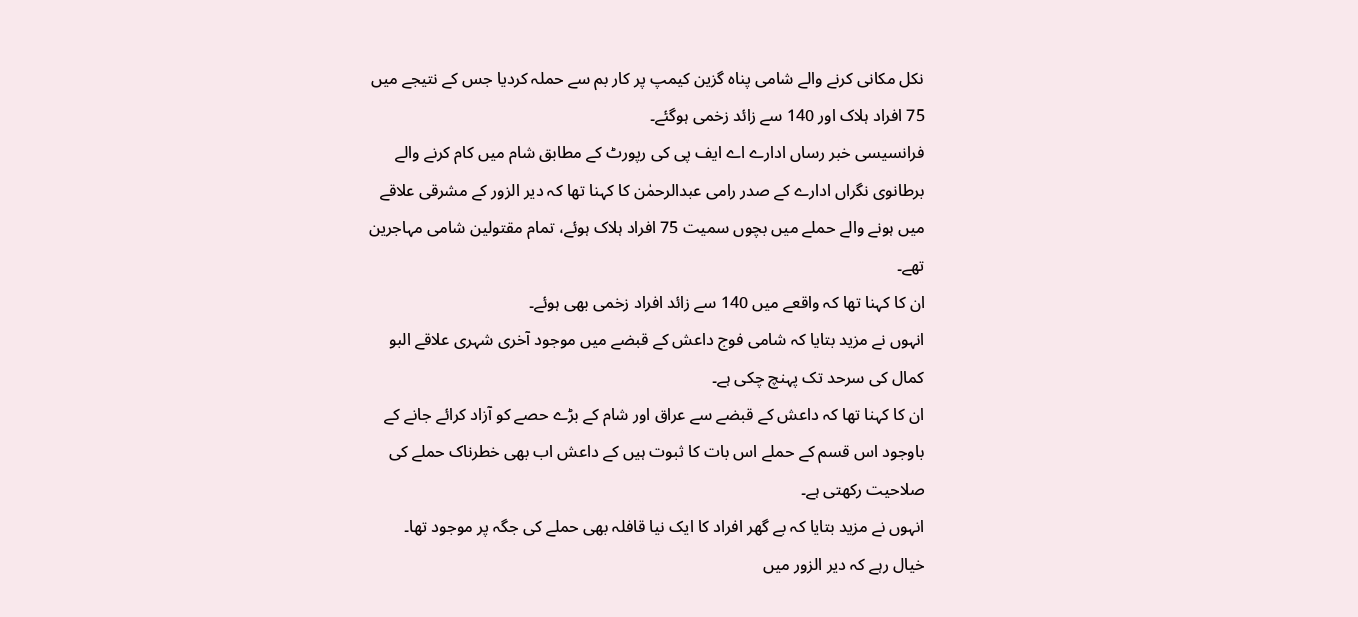نکل مکانی کرنے والے شامی پناہ گزین کیمپ پر کار بم سے حملہ کردیا جس کے نتیجے میں 75 افراد ہلاک اور 140 سے زائد زخمی ہوگئے۔
فرانسیسی خبر رساں ادارے اے ایف پی کی رپورٹ کے مطابق شام میں کام کرنے والے برطانوی نگراں ادارے کے صدر رامی عبدالرحمٰن کا کہنا تھا کہ دیر الزور کے مشرقی علاقے میں ہونے والے حملے میں بچوں سمیت 75 افراد ہلاک ہوئے، تمام مقتولین شامی مہاجرین تھے۔
ان کا کہنا تھا کہ واقعے میں 140 سے زائد افراد زخمی بھی ہوئے۔
انہوں نے مزید بتایا کہ شامی فوج داعش کے قبضے میں موجود آخری شہری علاقے البو کمال کی سرحد تک پہنچ چکی ہے۔
ان کا کہنا تھا کہ داعش کے قبضے سے عراق اور شام کے بڑے حصے کو آزاد کرائے جانے کے باوجود اس قسم کے حملے اس بات کا ثبوت ہیں کے داعش اب بھی خطرناک حملے کی صلاحیت رکھتی ہے۔
انہوں نے مزید بتایا کہ بے گھر افراد کا ایک نیا قافلہ بھی حملے کی جگہ پر موجود تھا۔
خیال رہے کہ دیر الزور میں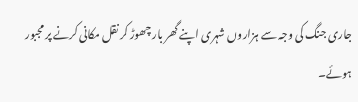جاری جنگ کی وجہ سے ہزاروں شہری اپنے گھر بار چھوڑ کر نقل مکانی کرنے پر مجبور ہوئے۔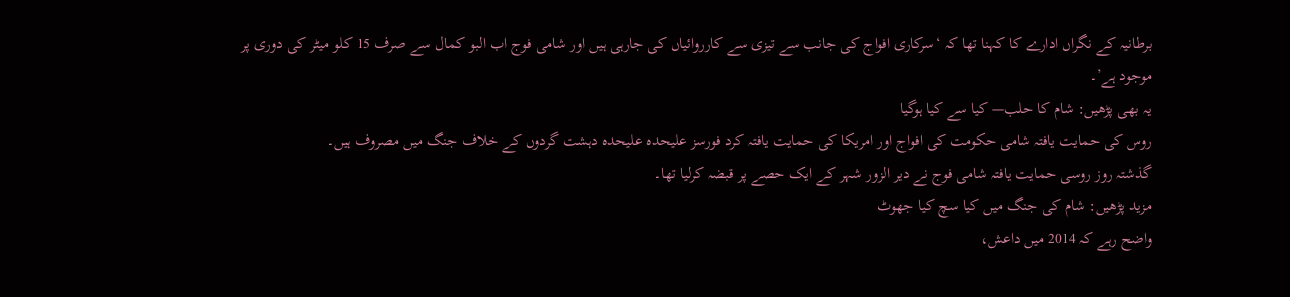برطانیہ کے نگراں ادارے کا کہنا تھا کہ ‘سرکاری افواج کی جانب سے تیزی سے کارروائیاں کی جارہی ہیں اور شامی فوج اب البو کمال سے صرف 15 کلو میٹر کی دوری پر موجود ہے’۔
یہ بھی پڑھیں: شام کا حلب— کیا سے کیا ہوگیا
روس کی حمایت یافتہ شامی حکومت کی افواج اور امریکا کی حمایت یافتہ کرد فورسز علیحدہ علیحدہ دہشت گردوں کے خلاف جنگ میں مصروف ہیں۔
گذشتہ روز روسی حمایت یافتہ شامی فوج نے دیر الزور شہر کے ایک حصے پر قبضہ کرلیا تھا۔
مزید پڑھیں: شام کی جنگ میں کیا سچ کیا جھوٹ
واضح رہے کہ 2014 میں داعش،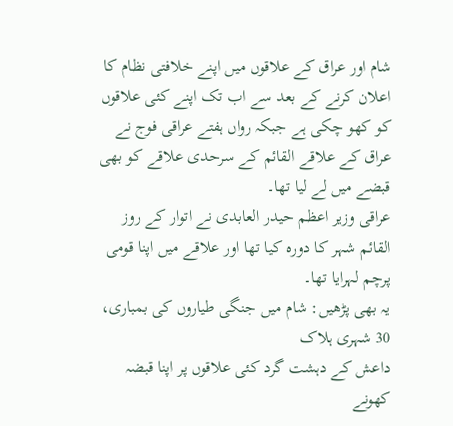شام اور عراق کے علاقوں میں اپنے خلافتی نظام کا اعلان کرنے کے بعد سے اب تک اپنے کئی علاقوں کو کھو چکی ہے جبکہ رواں ہفتے عراقی فوج نے عراق کے علاقے القائم کے سرحدی علاقے کو بھی قبضے میں لے لیا تھا۔
عراقی وزیر اعظم حیدر العابدی نے اتوار کے روز القائم شہر کا دورہ کیا تھا اور علاقے میں اپنا قومی پرچم لہرایا تھا۔
یہ بھی پڑھیں: شام میں جنگی طیاروں کی بمباری، 30 شہری ہلاک
داعش کے دہشت گرد کئی علاقوں پر اپنا قبضہ کھونے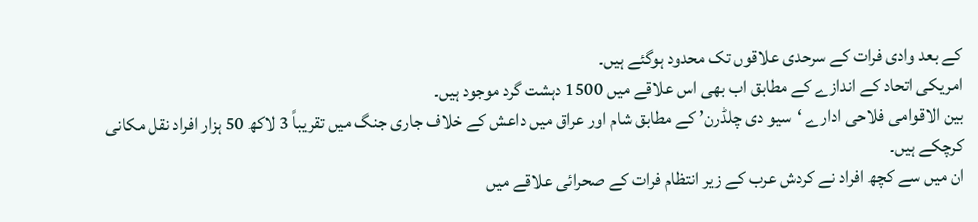کے بعد وادی فرات کے سرحدی علاقوں تک محدود ہوگئے ہیں۔
امریکی اتحاد کے اندازے کے مطابق اب بھی اس علاقے میں 1500 دہشت گرد موجود ہیں۔
بین الاقوامی فلاحی ادارے ‘سیو دی چلڈرن’ کے مطابق شام اور عراق میں داعش کے خلاف جاری جنگ میں تقریباً 3 لاکھ 50 ہزار افراد نقل مکانی کرچکے ہیں۔
ان میں سے کچھ افراد نے کردش عرب کے زیر انتظام فرات کے صحرائی علاقے میں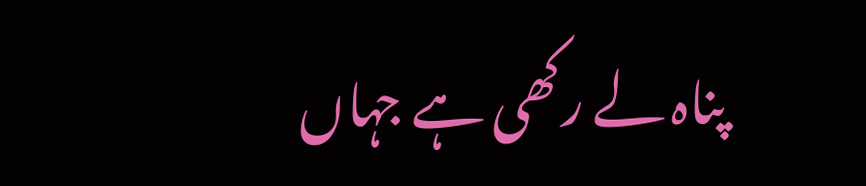پناہ لے رکھی ہے جہاں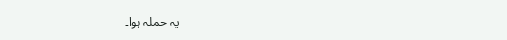یہ حملہ ہوا۔